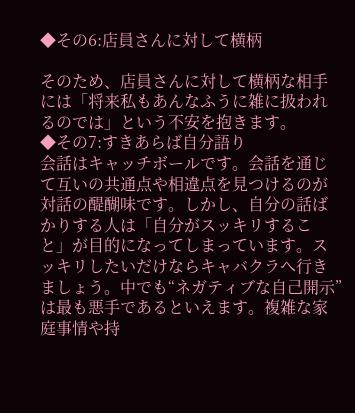◆その6:店員さんに対して横柄

そのため、店員さんに対して横柄な相手には「将来私もあんなふうに雑に扱われるのでは」という不安を抱きます。
◆その7:すきあらば自分語り
会話はキャッチボールです。会話を通じて互いの共通点や相違点を見つけるのが対話の醍醐味です。しかし、自分の話ばかりする人は「自分がスッキリすること」が目的になってしまっています。スッキリしたいだけならキャバクラへ行きましょう。中でも“ネガティブな自己開示”は最も悪手であるといえます。複雑な家庭事情や持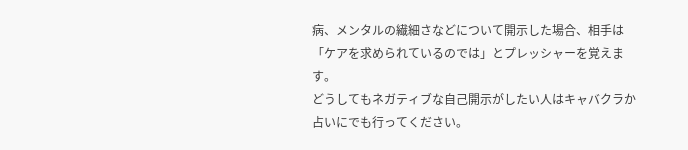病、メンタルの繊細さなどについて開示した場合、相手は「ケアを求められているのでは」とプレッシャーを覚えます。
どうしてもネガティブな自己開示がしたい人はキャバクラか占いにでも行ってください。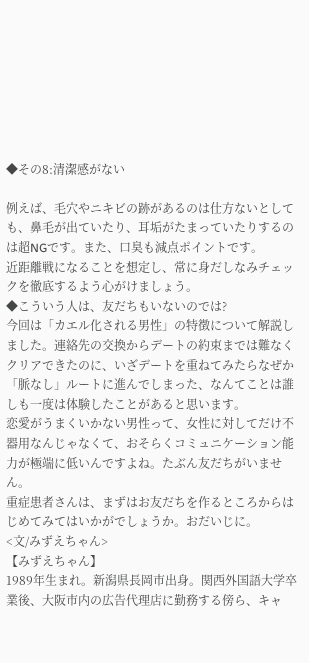◆その8:清潔感がない

例えば、毛穴やニキビの跡があるのは仕方ないとしても、鼻毛が出ていたり、耳垢がたまっていたりするのは超NGです。また、口臭も減点ポイントです。
近距離戦になることを想定し、常に身だしなみチェックを徹底するよう心がけましょう。
◆こういう人は、友だちもいないのでは?
今回は「カエル化される男性」の特徴について解説しました。連絡先の交換からデートの約束までは難なくクリアできたのに、いざデートを重ねてみたらなぜか「脈なし」ルートに進んでしまった、なんてことは誰しも一度は体験したことがあると思います。
恋愛がうまくいかない男性って、女性に対してだけ不器用なんじゃなくて、おそらくコミュニケーション能力が極端に低いんですよね。たぶん友だちがいません。
重症患者さんは、まずはお友だちを作るところからはじめてみてはいかがでしょうか。おだいじに。
<文/みずえちゃん>
【みずえちゃん】
1989年生まれ。新潟県長岡市出身。関西外国語大学卒業後、大阪市内の広告代理店に勤務する傍ら、キャ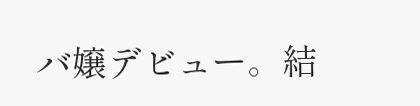バ嬢デビュー。結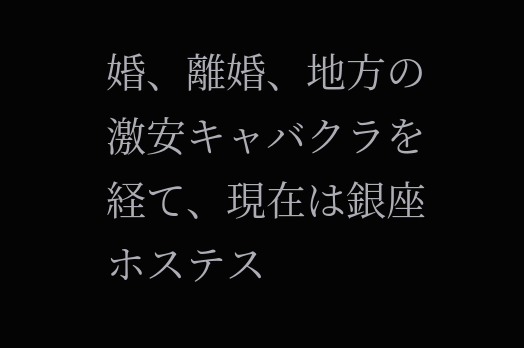婚、離婚、地方の激安キャバクラを経て、現在は銀座ホステス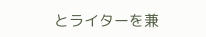とライターを兼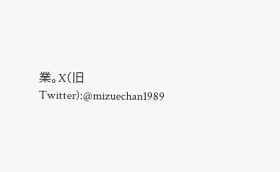業。X(旧Twitter):@mizuechan1989